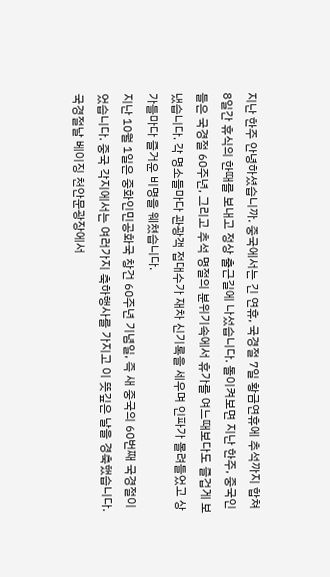지난 한주 안녕하셨습니까. 중국에서는 긴 연휴, 국경절 7일 황금연휴에 추석까지 합쳐 8일간 휴식의 한때를 보내고 정상 출근길에 나섰습니다. 돌이켜보면 지난 한주, 중국인들은 국경절 60주년, 그리고 추석 명절의 분위기속에서 휴가를 여느때보다도 즐겁게 보냈습니다. 각 명소들마다 관광객 접대수가 재차 신기록을 세우며 인파가 몰려들었고 상가들마다 즐거운 비명을 웨쳤습니다.
지난 10월 1일은 중화인민공화국 창건 60주년 기념일, 즉 새 중국의 60번째 국경절이었습니다. 중국 각지에서는 여러가지 축하행사를 가지고 이 뜻깊은 날을 경축했습니다. 국경절날 베이징 천안문광장에서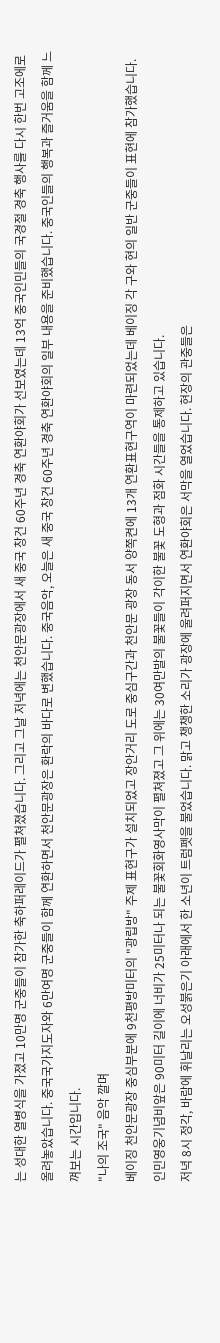는 성대한 열병식을 가졌고 10만명 군중들이 참가한 축하퍼레이드가 펼쳐졌습니다. 그리고 그날 저녁에는 천안문광장에서 새 중국 창건 60주년 경축 연환야회가 선보였는데 13억 중국인민들의 국경절 경축 행사를 다시 한번 고조에로 올려놓았습니다. 중국국가지도자와 6만여명 군중들이 함께 연환하면서 천안문광장은 환락의 바다로 변했습니다. 중국음악, 오늘은 새 중국 창건 60주년 경축 연환야회의 일부 내용을 준비했습니다. 중국인들의 행복과 즐거움을 함께 느껴보는 시간입니다.
"나의 조국" 음악 깔며
베이징 천안문광장 중심부분에 9천평방미터의 "광립방" 주제 표현구가 설치되었고 장안거리 도로 중심구간과 천안문 광장 동서 양쪽켠에 13개 연환표현구역이 마련되었는데 베이징 각 구와 현의 일반 군중들이 표현에 참가했습니다. 인민영웅기념비앞은 90미터 길이에 너비가 25미터나 되는 불꽃회화영사막이 펼쳐졌고 그 위에는 30여만발의 불꽃들이 각이한 불꽃 도형과 점화 시간들을 통제하고 있습니다.
저녁 8시 정각, 바람에 휘날리는 오성붉은기 아래에서 한 소년이 트럼펫을 불었습니다. 맑고 챙챙한 소리가 광장에 울려퍼지면서 연환야회은 서막을 열었습니다. 현장의 관중들은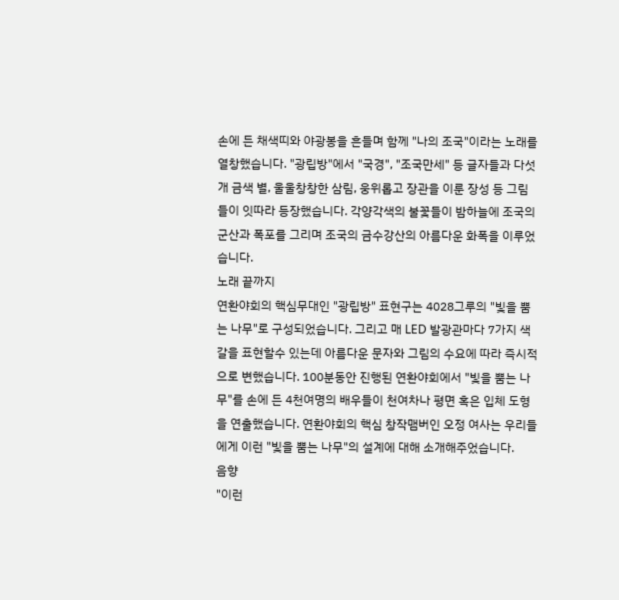손에 든 채색띠와 야광봉을 흔들며 함께 "나의 조국"이라는 노래를 열창했습니다. "광립방"에서 "국경", "조국만세" 등 글자들과 다섯개 금색 별, 울울창창한 삼림, 웅위롭고 장관을 이룬 장성 등 그림들이 잇따라 등장했습니다. 각양각색의 불꽃들이 밤하늘에 조국의 군산과 폭포를 그리며 조국의 금수강산의 아름다운 화폭을 이루었습니다.
노래 끝까지
연환야회의 핵심무대인 "광립방" 표현구는 4028그루의 "빛을 뿜는 나무"로 구성되었습니다. 그리고 매 LED 발광관마다 7가지 색갈을 표현할수 있는데 아름다운 문자와 그림의 수요에 따라 즉시적으로 변했습니다. 100분동안 진행된 연환야회에서 "빛을 뿜는 나무"를 손에 든 4천여명의 배우들이 천여차나 평면 혹은 입체 도형을 연출했습니다. 연환야회의 핵심 창작맴버인 오정 여사는 우리들에게 이런 "빛을 뿜는 나무"의 설계에 대해 소개해주었습니다.
음향
"이런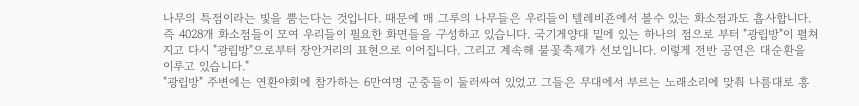나무의 특점이라는 빛을 뿜는다는 것입니다. 때문에 매 그루의 나무들은 우리들이 텔레비죤에서 볼수 있는 화소점과도 흡사합니다. 즉 4028개 화소점들이 모여 우리들이 필요한 화면들을 구성하고 있습니다. 국기게양대 밑에 있는 하나의 점으로 부터 "광립방"이 펼쳐지고 다시 "광립방"으로부터 장안거리의 표현으로 이어집니다. 그리고 계속해 불꽃축제가 선보입니다. 이렇게 전반 공연은 대순환을 이루고 있습니다."
"광립방" 주변에는 연환야회에 참가하는 6만여명 군중들이 둘러싸여 있었고 그들은 무대에서 부르는 노래소리에 맞춰 나름대로 흥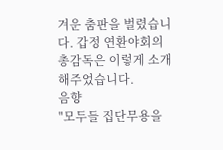겨운 춤판을 벌렸습니다. 갑정 연환야회의 총감독은 이렇게 소개해주었습니다.
음향
"모두들 집단무용을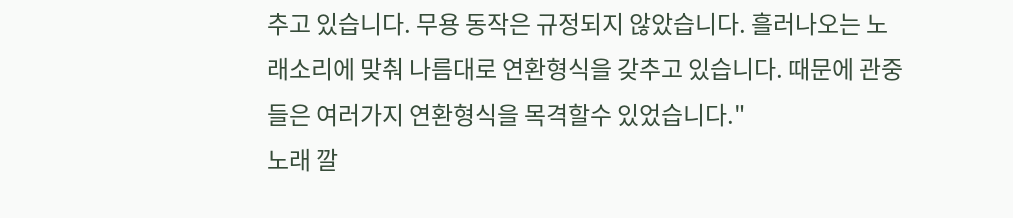추고 있습니다. 무용 동작은 규정되지 않았습니다. 흘러나오는 노래소리에 맞춰 나름대로 연환형식을 갖추고 있습니다. 때문에 관중들은 여러가지 연환형식을 목격할수 있었습니다."
노래 깔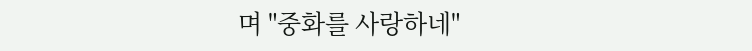며 "중화를 사랑하네"